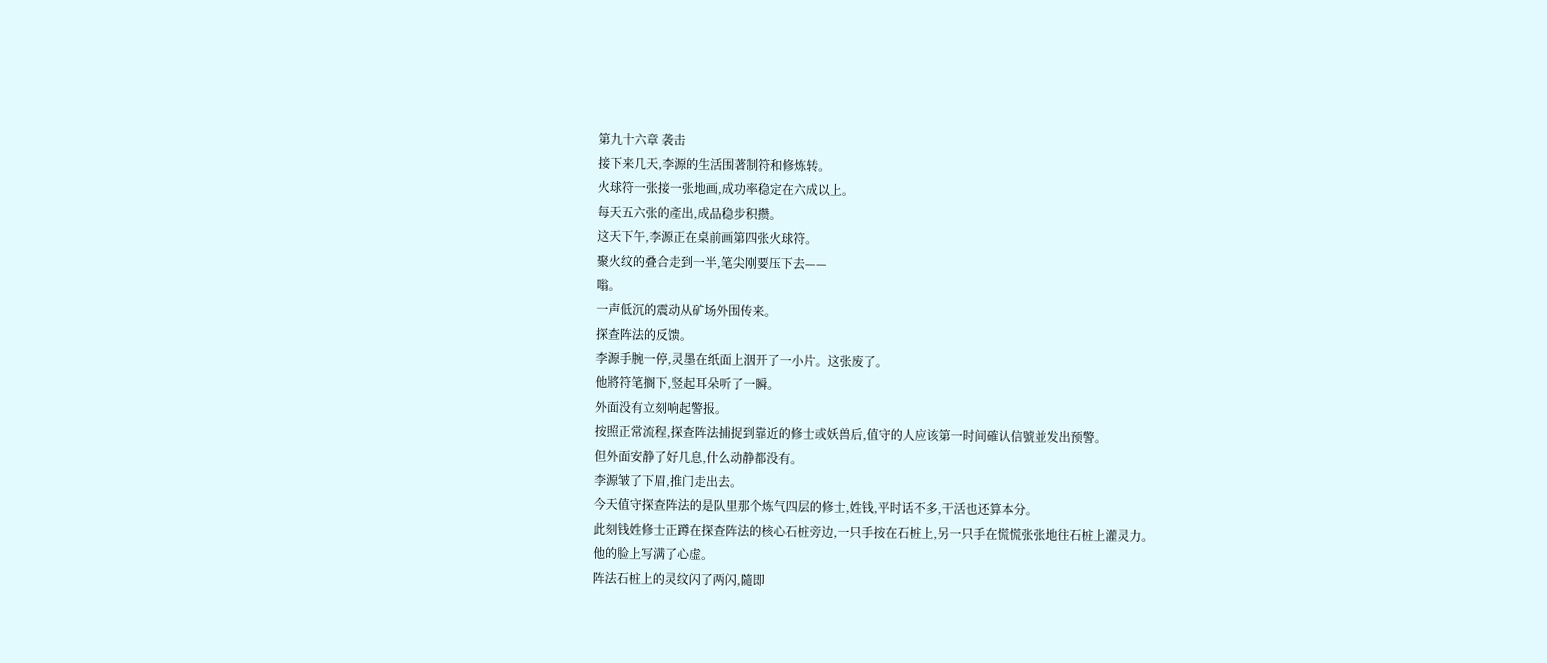第九十六章 袭击
接下来几天,李源的生活围著制符和修炼转。
火球符一张接一张地画,成功率稳定在六成以上。
每天五六张的產出,成品稳步积攒。
这天下午,李源正在桌前画第四张火球符。
聚火纹的叠合走到一半,笔尖刚要压下去——
嗡。
一声低沉的震动从矿场外围传来。
探查阵法的反馈。
李源手腕一停,灵墨在纸面上洇开了一小片。这张废了。
他將符笔搁下,竖起耳朵听了一瞬。
外面没有立刻响起警报。
按照正常流程,探查阵法捕捉到靠近的修士或妖兽后,值守的人应该第一时间確认信號並发出预警。
但外面安静了好几息,什么动静都没有。
李源皱了下眉,推门走出去。
今天值守探查阵法的是队里那个炼气四层的修士,姓钱,平时话不多,干活也还算本分。
此刻钱姓修士正蹲在探查阵法的核心石桩旁边,一只手按在石桩上,另一只手在慌慌张张地往石桩上灌灵力。
他的脸上写满了心虚。
阵法石桩上的灵纹闪了两闪,隨即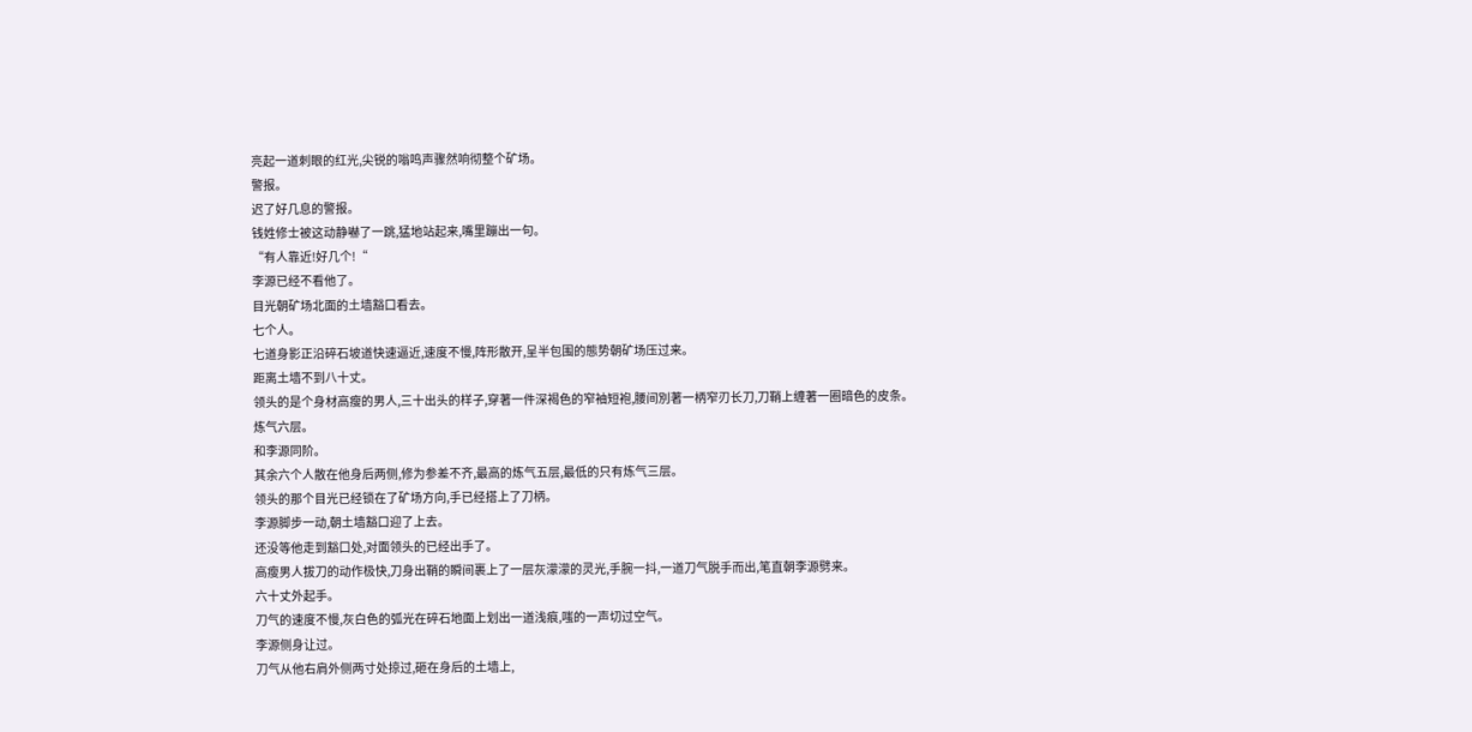亮起一道刺眼的红光,尖锐的嗡鸣声骤然响彻整个矿场。
警报。
迟了好几息的警报。
钱姓修士被这动静嚇了一跳,猛地站起来,嘴里蹦出一句。
“有人靠近!好几个!“
李源已经不看他了。
目光朝矿场北面的土墙豁口看去。
七个人。
七道身影正沿碎石坡道快速逼近,速度不慢,阵形散开,呈半包围的態势朝矿场压过来。
距离土墙不到八十丈。
领头的是个身材高瘦的男人,三十出头的样子,穿著一件深褐色的窄袖短袍,腰间別著一柄窄刃长刀,刀鞘上缠著一圈暗色的皮条。
炼气六层。
和李源同阶。
其余六个人散在他身后两侧,修为参差不齐,最高的炼气五层,最低的只有炼气三层。
领头的那个目光已经锁在了矿场方向,手已经搭上了刀柄。
李源脚步一动,朝土墙豁口迎了上去。
还没等他走到豁口处,对面领头的已经出手了。
高瘦男人拔刀的动作极快,刀身出鞘的瞬间裹上了一层灰濛濛的灵光,手腕一抖,一道刀气脱手而出,笔直朝李源劈来。
六十丈外起手。
刀气的速度不慢,灰白色的弧光在碎石地面上划出一道浅痕,嗤的一声切过空气。
李源侧身让过。
刀气从他右肩外侧两寸处掠过,砸在身后的土墙上,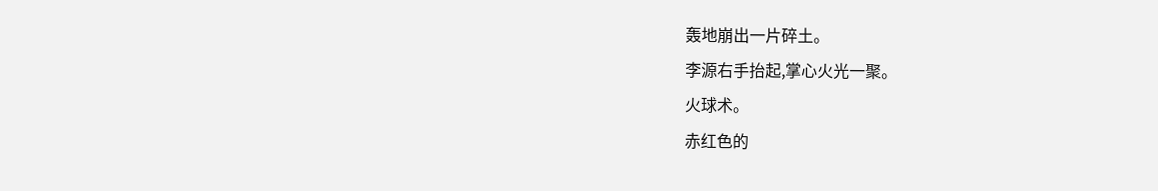轰地崩出一片碎土。
李源右手抬起,掌心火光一聚。
火球术。
赤红色的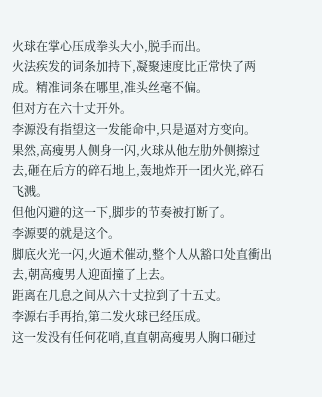火球在掌心压成拳头大小,脱手而出。
火法疾发的词条加持下,凝聚速度比正常快了两成。精准词条在哪里,准头丝毫不偏。
但对方在六十丈开外。
李源没有指望这一发能命中,只是逼对方变向。
果然,高瘦男人侧身一闪,火球从他左肋外侧擦过去,砸在后方的碎石地上,轰地炸开一团火光,碎石飞溅。
但他闪避的这一下,脚步的节奏被打断了。
李源要的就是这个。
脚底火光一闪,火遁术催动,整个人从豁口处直衝出去,朝高瘦男人迎面撞了上去。
距离在几息之间从六十丈拉到了十五丈。
李源右手再抬,第二发火球已经压成。
这一发没有任何花哨,直直朝高瘦男人胸口砸过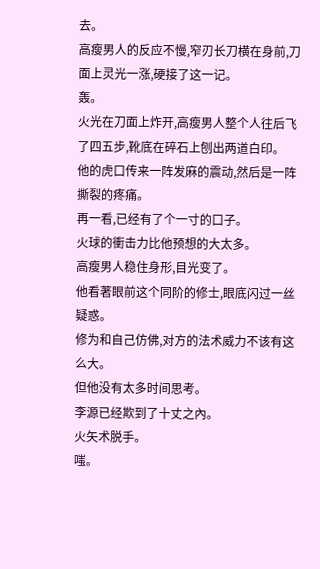去。
高瘦男人的反应不慢,窄刃长刀横在身前,刀面上灵光一涨,硬接了这一记。
轰。
火光在刀面上炸开,高瘦男人整个人往后飞了四五步,靴底在碎石上刨出两道白印。
他的虎口传来一阵发麻的震动,然后是一阵撕裂的疼痛。
再一看,已经有了个一寸的口子。
火球的衝击力比他预想的大太多。
高瘦男人稳住身形,目光变了。
他看著眼前这个同阶的修士,眼底闪过一丝疑惑。
修为和自己仿佛,对方的法术威力不该有这么大。
但他没有太多时间思考。
李源已经欺到了十丈之內。
火矢术脱手。
嗤。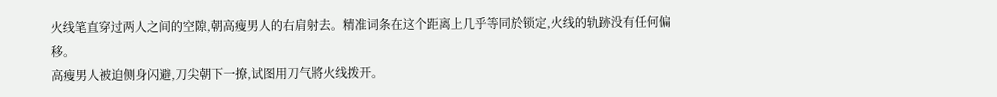火线笔直穿过两人之间的空隙,朝高瘦男人的右肩射去。精准词条在这个距离上几乎等同於锁定,火线的轨跡没有任何偏移。
高瘦男人被迫侧身闪避,刀尖朝下一撩,试图用刀气將火线拨开。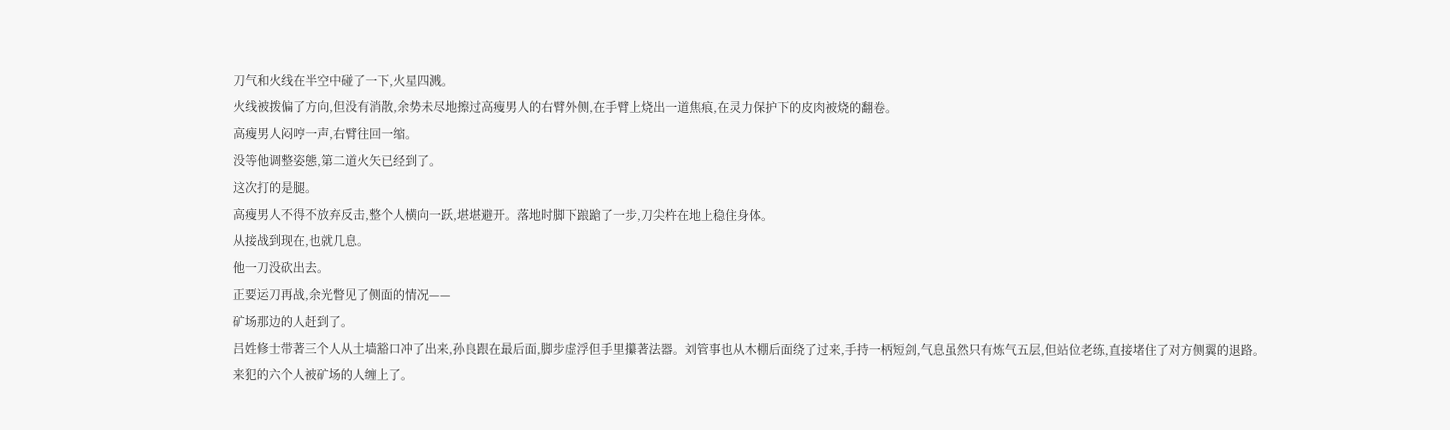刀气和火线在半空中碰了一下,火星四溅。
火线被拨偏了方向,但没有消散,余势未尽地擦过高瘦男人的右臂外侧,在手臂上烧出一道焦痕,在灵力保护下的皮肉被烧的翻卷。
高瘦男人闷哼一声,右臂往回一缩。
没等他调整姿態,第二道火矢已经到了。
这次打的是腿。
高瘦男人不得不放弃反击,整个人横向一跃,堪堪避开。落地时脚下踉蹌了一步,刀尖杵在地上稳住身体。
从接战到现在,也就几息。
他一刀没砍出去。
正要运刀再战,余光瞥见了侧面的情况——
矿场那边的人赶到了。
吕姓修士带著三个人从土墙豁口冲了出来,孙良跟在最后面,脚步虚浮但手里攥著法器。刘管事也从木棚后面绕了过来,手持一柄短剑,气息虽然只有炼气五层,但站位老练,直接堵住了对方侧翼的退路。
来犯的六个人被矿场的人缠上了。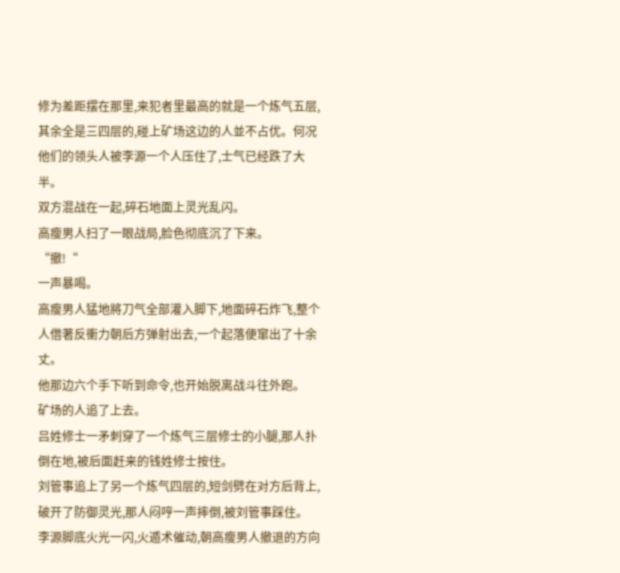修为差距摆在那里,来犯者里最高的就是一个炼气五层,其余全是三四层的,碰上矿场这边的人並不占优。何况他们的领头人被李源一个人压住了,士气已经跌了大半。
双方混战在一起,碎石地面上灵光乱闪。
高瘦男人扫了一眼战局,脸色彻底沉了下来。
“撤!“
一声暴喝。
高瘦男人猛地將刀气全部灌入脚下,地面碎石炸飞,整个人借著反衝力朝后方弹射出去,一个起落便窜出了十余丈。
他那边六个手下听到命令,也开始脱离战斗往外跑。
矿场的人追了上去。
吕姓修士一矛刺穿了一个炼气三层修士的小腿,那人扑倒在地,被后面赶来的钱姓修士按住。
刘管事追上了另一个炼气四层的,短剑劈在对方后背上,破开了防御灵光,那人闷哼一声摔倒,被刘管事踩住。
李源脚底火光一闪,火遁术催动,朝高瘦男人撤退的方向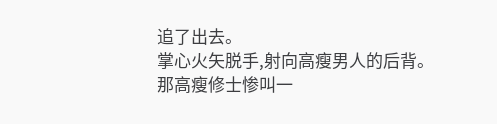追了出去。
掌心火矢脱手,射向高瘦男人的后背。
那高瘦修士惨叫一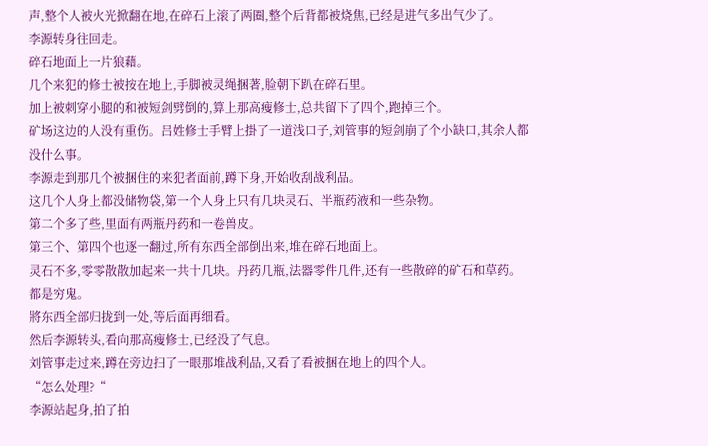声,整个人被火光掀翻在地,在碎石上滚了两圈,整个后背都被烧焦,已经是进气多出气少了。
李源转身往回走。
碎石地面上一片狼藉。
几个来犯的修士被按在地上,手脚被灵绳捆著,脸朝下趴在碎石里。
加上被刺穿小腿的和被短剑劈倒的,算上那高瘦修士,总共留下了四个,跑掉三个。
矿场这边的人没有重伤。吕姓修士手臂上掛了一道浅口子,刘管事的短剑崩了个小缺口,其余人都没什么事。
李源走到那几个被捆住的来犯者面前,蹲下身,开始收刮战利品。
这几个人身上都没储物袋,第一个人身上只有几块灵石、半瓶药液和一些杂物。
第二个多了些,里面有两瓶丹药和一卷兽皮。
第三个、第四个也逐一翻过,所有东西全部倒出来,堆在碎石地面上。
灵石不多,零零散散加起来一共十几块。丹药几瓶,法器零件几件,还有一些散碎的矿石和草药。
都是穷鬼。
將东西全部归拢到一处,等后面再细看。
然后李源转头,看向那高瘦修士,已经没了气息。
刘管事走过来,蹲在旁边扫了一眼那堆战利品,又看了看被捆在地上的四个人。
“怎么处理?“
李源站起身,拍了拍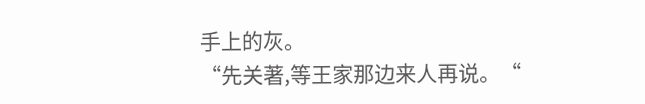手上的灰。
“先关著,等王家那边来人再说。“